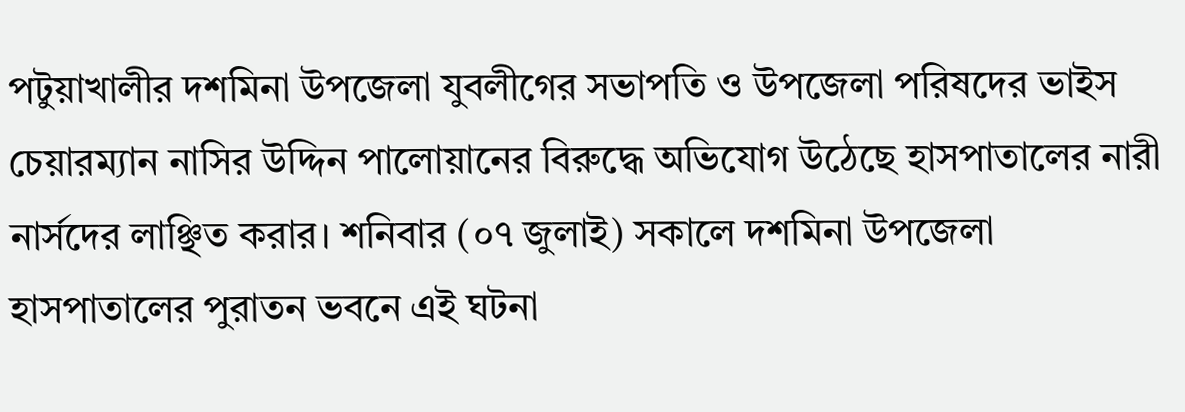পটুয়াখালীর দশমিনা উপজেলা যুবলীগের সভাপতি ও উপজেলা পরিষদের ভাইস চেয়ারম্যান নাসির উদ্দিন পালোয়ানের বিরুদ্ধে অভিযোগ উঠেছে হাসপাতালের নারী নার্সদের লাঞ্ছিত করার। শনিবার (০৭ জুলাই) সকালে দশমিনা উপজেলা হাসপাতালের পুরাতন ভবনে এই ঘটনা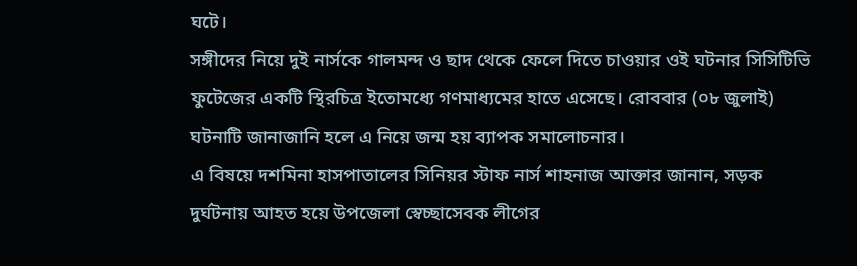ঘটে।
সঙ্গীদের নিয়ে দুই নার্সকে গালমন্দ ও ছাদ থেকে ফেলে দিতে চাওয়ার ওই ঘটনার সিসিটিভি ফুটেজের একটি স্থিরচিত্র ইতোমধ্যে গণমাধ্যমের হাতে এসেছে। রোববার (০৮ জুলাই) ঘটনাটি জানাজানি হলে এ নিয়ে জন্ম হয় ব্যাপক সমালোচনার।
এ বিষয়ে দশমিনা হাসপাতালের সিনিয়র স্টাফ নার্স শাহনাজ আক্তার জানান, সড়ক দুর্ঘটনায় আহত হয়ে উপজেলা স্বেচ্ছাসেবক লীগের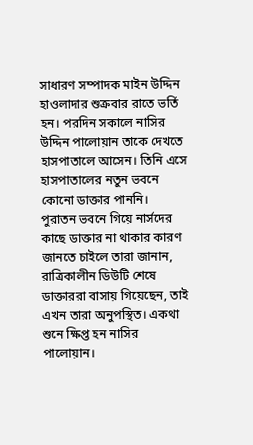সাধারণ সম্পাদক মাইন উদ্দিন হাওলাদার শুক্রবার রাতে ভর্তি হন। পরদিন সকালে নাসির উদ্দিন পালোয়ান তাকে দেখতে হাসপাতালে আসেন। তিনি এসে হাসপাতালের নতুন ভবনে কোনো ডাক্তার পাননি।
পুরাতন ভবনে গিয়ে নার্সদের কাছে ডাক্তার না থাকার কারণ জানতে চাইলে তারা জানান, রাত্রিকালীন ডিউটি শেষে ডাক্তাররা বাসায় গিয়েছেন, তাই এখন তারা অনুপস্থিত। একথা শুনে ক্ষিপ্ত হন নাসির পালোয়ান।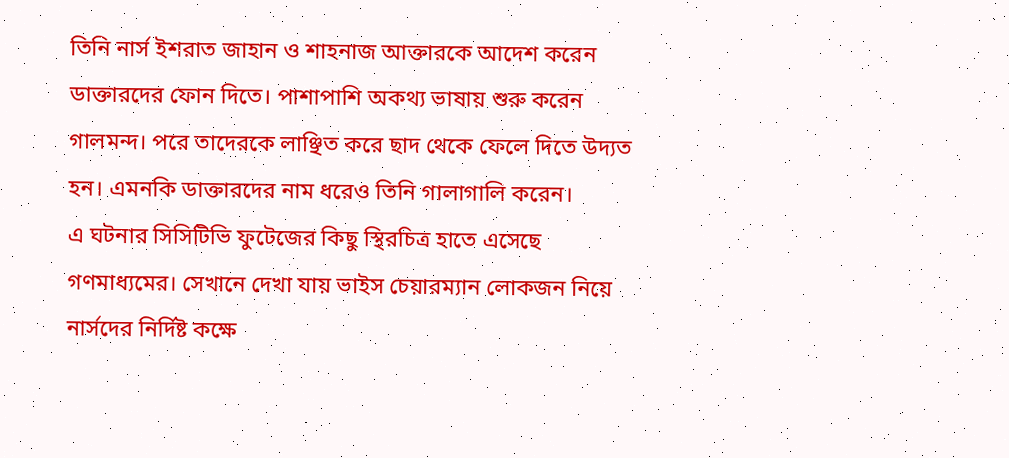তিনি নার্স ইশরাত জাহান ও শাহনাজ আক্তারকে আদেশ করেন ডাক্তারদের ফোন দিতে। পাশাপাশি অকথ্য ভাষায় শুরু করেন গালমন্দ। পরে তাদেরকে লাঞ্ছিত করে ছাদ থেকে ফেলে দিতে উদ্যত হন। এমনকি ডাক্তারদের নাম ধরেও তিনি গালাগালি করেন।
এ ঘটনার সিসিটিভি ফুটেজের কিছু স্থিরচিত্র হাতে এসেছে গণমাধ্যমের। সেখানে দেখা যায় ভাইস চেয়ারম্যান লোকজন নিয়ে নার্সদের নির্দিষ্ট কক্ষে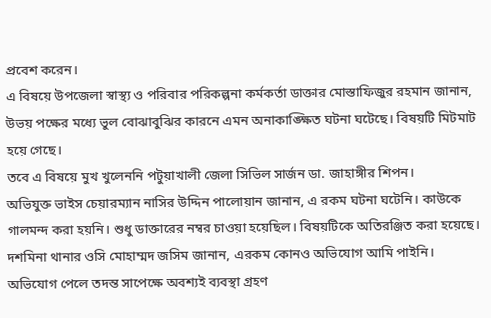প্রবেশ করেন।
এ বিষয়ে উপজেলা স্বাস্থ্য ও পরিবার পরিকল্পনা কর্মকর্তা ডাক্তার মোস্তাফিজুর রহমান জানান, উভয় পক্ষের মধ্যে ভুল বোঝাবুঝির কারনে এমন অনাকাঙ্ক্ষিত ঘটনা ঘটেছে। বিষয়টি মিটমাট হয়ে গেছে।
তবে এ বিষয়ে মুখ খুলেননি পটুয়াখালী জেলা সিভিল সার্জন ডা. জাহাঙ্গীর শিপন।
অভিযুক্ত ভাইস চেয়ারম্যান নাসির উদ্দিন পালোয়ান জানান, এ রকম ঘটনা ঘটেনি। কাউকে গালমন্দ করা হয়নি। শুধু ডাক্তারের নম্বর চাওয়া হয়েছিল। বিষয়টিকে অতিরঞ্জিত করা হয়েছে।
দশমিনা থানার ওসি মোহাম্মদ জসিম জানান, এরকম কোনও অভিযোগ আমি পাইনি। অভিযোগ পেলে তদন্ত সাপেক্ষে অবশ্যই ব্যবস্থা গ্রহণ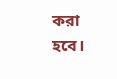করা হবে।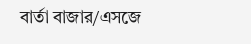বার্তা বাজার/এসজে